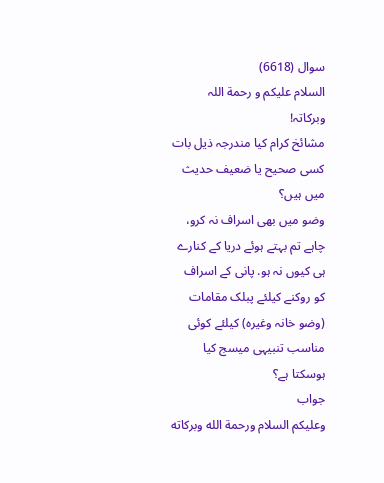سوال (6618)
السلام علیکم و رحمة اللہ وبرکاتہ!
مشائخ کرام کیا مندرجہ ذیل بات کسی صحیح یا ضعیف حدیث میں ہیں؟
وضو میں بھی اسراف نہ کرو، چاہے تم بہتے ہوئے دریا کے کنارے ہی کیوں نہ ہو. پانی کے اسراف کو روکنے کیلئے پبلک مقامات (وضو خانہ وغیرہ) کیلئے کوئی مناسب تنبیہی میسج کیا ہوسکتا ہے؟
جواب
وعليكم السلام ورحمة الله وبركاته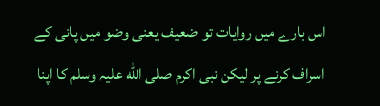اس بارے میں روایات تو ضعیف یعنی وضو میں پانی کے اسراف کرنے پر لیکن نبی اکرم صلی الله علیہ وسلم کا اپنا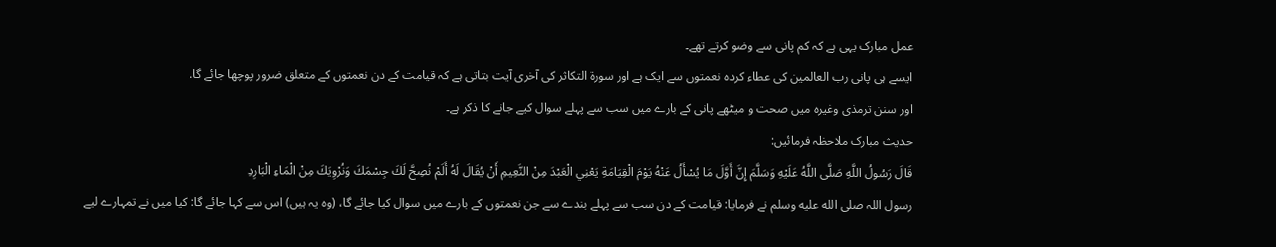عمل مبارک یہی ہے کہ کم پانی سے وضو کرتے تھے۔
ایسے ہی پانی رب العالمین کی عطاء کردہ نعمتوں سے ایک ہے اور سورۃ التکاثر کی آخری آیت بتاتی ہے کہ قیامت کے دن نعمتوں کے متعلق ضرور پوچھا جائے گا.
اور سنن ترمذی وغیرہ میں صحت و میٹھے پانی کے بارے میں سب سے پہلے سوال کیے جانے کا ذکر ہے۔
حدیث مبارک ملاحظہ فرمائیں:
قَالَ رَسُولُ اللَّهِ صَلَّى اللَّهُ عَلَيْهِ وَسَلَّمَ إِنَّ أَوَّلَ مَا يُسْأَلُ عَنْهُ يَوْمَ الْقِيَامَةِ يَعْنِي الْعَبْدَ مِنْ النَّعِيمِ أَنْ يُقَالَ لَهُ أَلَمْ نُصِحَّ لَكَ جِسْمَكَ وَنُرْوِيَكَ مِنْ الْمَاءِ الْبَارِدِ
رسول اللہ صلى الله عليه وسلم نے فرمایا: قیامت کے دن سب سے پہلے بندے سے جن نعمتوں کے بارے میں سوال کیا جائے گا، (وہ یہ ہیں) اس سے کہا جائے گا: کیا میں نے تمہارے لیے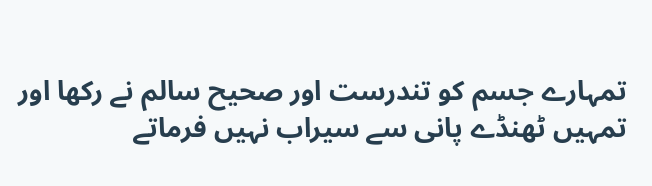تمہارے جسم کو تندرست اور صحیح سالم نے رکھا اور تمہیں ٹھنڈے پانی سے سیراب نہیں فرماتے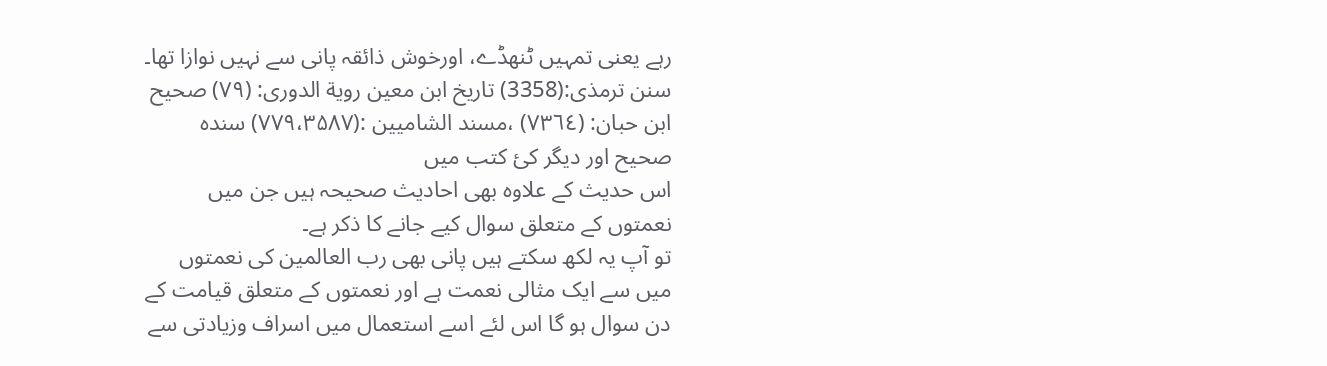رہے یعنی تمہیں ٹنھڈے، اورخوش ذائقہ پانی سے نہیں نوازا تھا۔
سنن ترمذی:(3358) تاريخ ابن معين روية الدورى: (٧٩) صحيح ابن حبان: (٧٣٦٤) ،مسند الشامیین :(۷۷۹،۳۵۸۷) سنده صحيح اور دیگر کئ کتب میں
اس حدیث کے علاوہ بھی احادیث صحیحہ ہیں جن میں نعمتوں کے متعلق سوال کیے جانے کا ذکر ہے۔
تو آپ یہ لکھ سکتے ہیں پانی بھی رب العالمین کی نعمتوں میں سے ایک مثالی نعمت ہے اور نعمتوں کے متعلق قیامت کے دن سوال ہو گا اس لئے اسے استعمال میں اسراف وزیادتی سے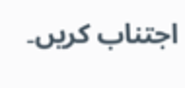اجتناب کریں۔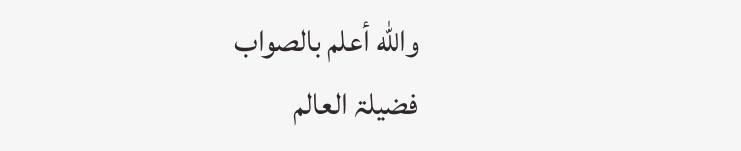والله أعلم بالصواب
فضیلۃ العالم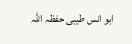ابو انس طیبی حفظہ اللہ